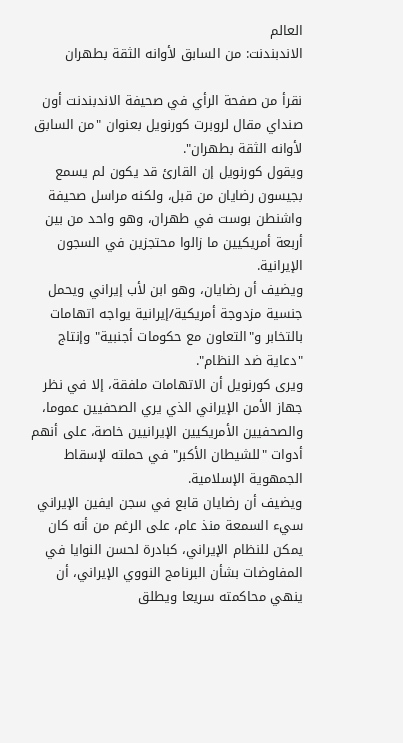العالم
الاندبندنت: من السابق لأوانه الثقة بطهران

نقرأ من صفحة الرأي في صحيفة الاندبندنت أون صنداي مقال لروبرت كورنويل بعنوان "من السابق لأوانه الثقة بطهران".
ويقول كورنويل إن القارئ قد يكون لم يسمع بجيسون رضايان من قبل، ولكنه مراسل صحيفة واشنطن بوست في طهران، وهو واحد من بين أربعة أمريكيين ما زالوا محتجزين في السجون الإيرانية.
ويضيف أن رضايان، وهو ابن لأب إيراني ويحمل جنسية مزدوجة أمريكية/إيرانية يواجه اتهامات بالتخابر و"التعاون مع حكومات أجنبية" وإنتاج "دعاية ضد النظام".
ويرى كورنويل أن الاتهامات ملفقة، إلا في نظر جهاز الأمن الإيراني الذي يري الصحفيين عموما، والصحفيين الأمريكيين الإيرانيين خاصة، على أنهم أدوات "للشيطان الأكبر" في حملته لإسقاط الجمهوية الإسلامية.
ويضيف أن رضايان قابع في سجن ايفين الإيراني سيء السمعة منذ عام، على الرغم من أنه كان يمكن للنظام الإيراني، كبادرة لحسن النوايا في المفاوضات بشأن البرنامج النووي الإيراني، أن ينهي محاكمته سريعا ويطلق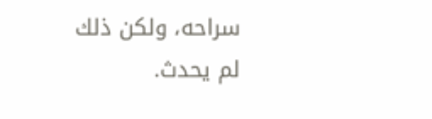سراحه، ولكن ذلك لم يحدث.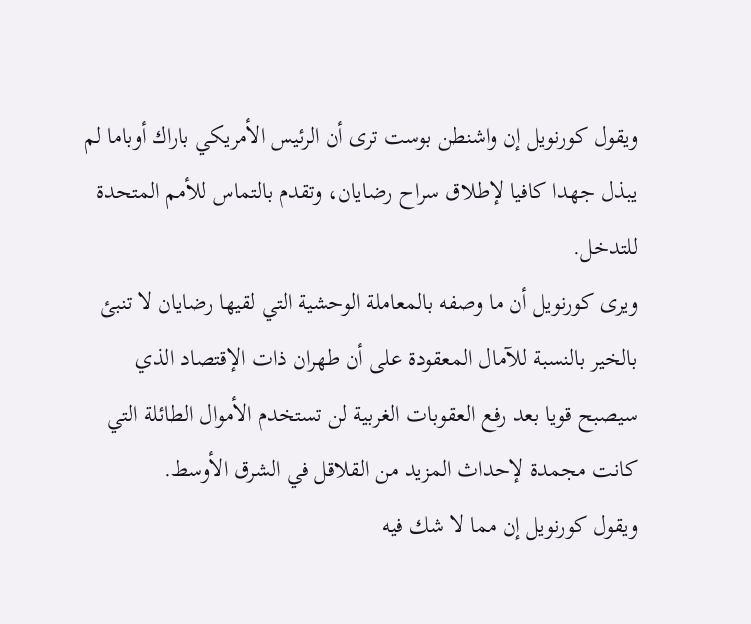ويقول كورنويل إن واشنطن بوست ترى أن الرئيس الأمريكي باراك أوباما لم يبذل جهدا كافيا لإطلاق سراح رضايان، وتقدم بالتماس للأمم المتحدة للتدخل.
ويرى كورنويل أن ما وصفه بالمعاملة الوحشية التي لقيها رضايان لا تنبئ بالخير بالنسبة للآمال المعقودة على أن طهران ذات الإقتصاد الذي سيصبح قويا بعد رفع العقوبات الغربية لن تستخدم الأموال الطائلة التي كانت مجمدة لإحداث المزيد من القلاقل في الشرق الأوسط.
ويقول كورنويل إن مما لا شك فيه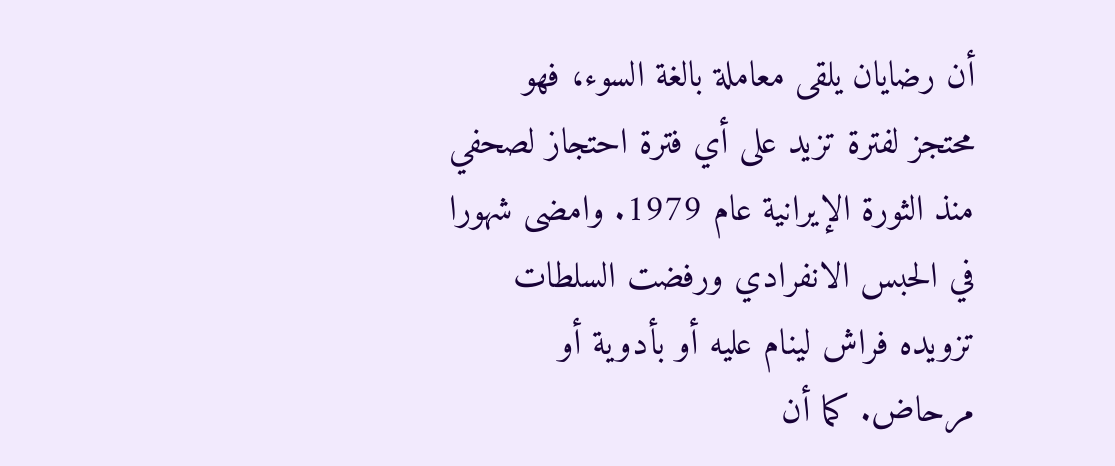أن رضايان يلقى معاملة بالغة السوء، فهو محتجز لفترة تزيد على أي فترة احتجاز لصحفي منذ الثورة الإيرانية عام 1979. وامضى شهورا في الحبس الانفرادي ورفضت السلطات تزويده فراش لينام عليه أو بأدوية أو مرحاض. كما أن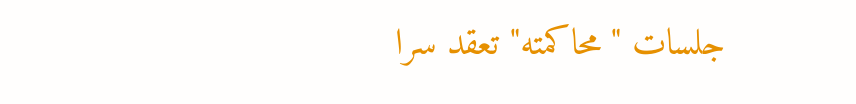جلسات "محاكمته" تعقد سرا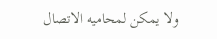ولا يمكن لمحاميه الاتصال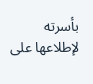بأسرته لإطلاعها على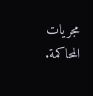مجريات المحاكمة.